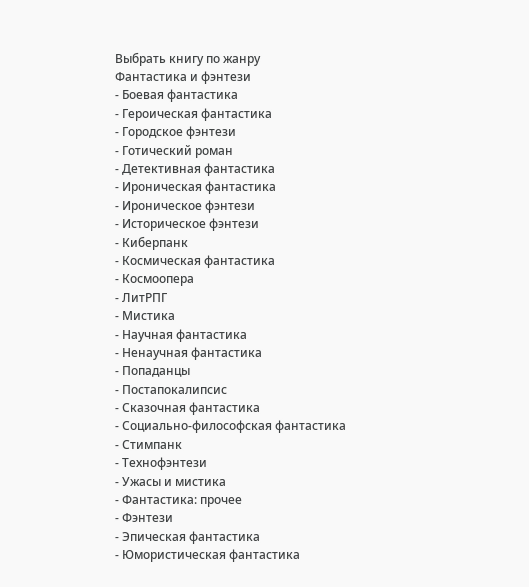Выбрать книгу по жанру
Фантастика и фэнтези
- Боевая фантастика
- Героическая фантастика
- Городское фэнтези
- Готический роман
- Детективная фантастика
- Ироническая фантастика
- Ироническое фэнтези
- Историческое фэнтези
- Киберпанк
- Космическая фантастика
- Космоопера
- ЛитРПГ
- Мистика
- Научная фантастика
- Ненаучная фантастика
- Попаданцы
- Постапокалипсис
- Сказочная фантастика
- Социально-философская фантастика
- Стимпанк
- Технофэнтези
- Ужасы и мистика
- Фантастика: прочее
- Фэнтези
- Эпическая фантастика
- Юмористическая фантастика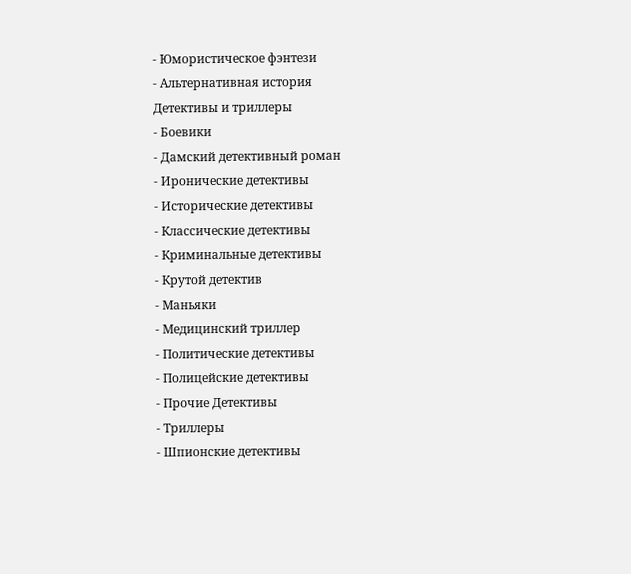- Юмористическое фэнтези
- Альтернативная история
Детективы и триллеры
- Боевики
- Дамский детективный роман
- Иронические детективы
- Исторические детективы
- Классические детективы
- Криминальные детективы
- Крутой детектив
- Маньяки
- Медицинский триллер
- Политические детективы
- Полицейские детективы
- Прочие Детективы
- Триллеры
- Шпионские детективы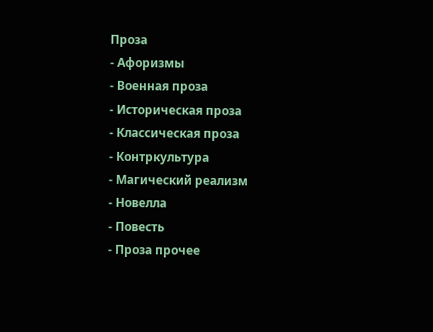Проза
- Афоризмы
- Военная проза
- Историческая проза
- Классическая проза
- Контркультура
- Магический реализм
- Новелла
- Повесть
- Проза прочее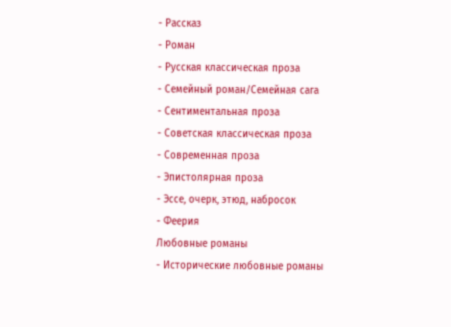- Рассказ
- Роман
- Русская классическая проза
- Семейный роман/Семейная сага
- Сентиментальная проза
- Советская классическая проза
- Современная проза
- Эпистолярная проза
- Эссе, очерк, этюд, набросок
- Феерия
Любовные романы
- Исторические любовные романы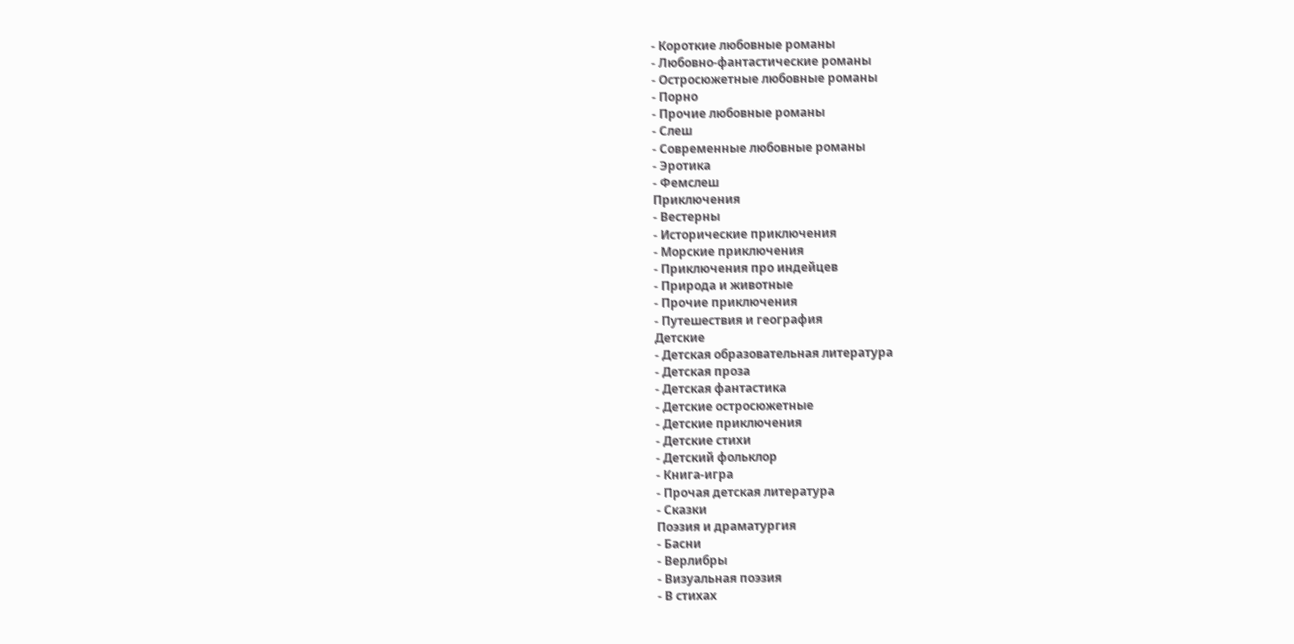- Короткие любовные романы
- Любовно-фантастические романы
- Остросюжетные любовные романы
- Порно
- Прочие любовные романы
- Слеш
- Современные любовные романы
- Эротика
- Фемслеш
Приключения
- Вестерны
- Исторические приключения
- Морские приключения
- Приключения про индейцев
- Природа и животные
- Прочие приключения
- Путешествия и география
Детские
- Детская образовательная литература
- Детская проза
- Детская фантастика
- Детские остросюжетные
- Детские приключения
- Детские стихи
- Детский фольклор
- Книга-игра
- Прочая детская литература
- Сказки
Поэзия и драматургия
- Басни
- Верлибры
- Визуальная поэзия
- В стихах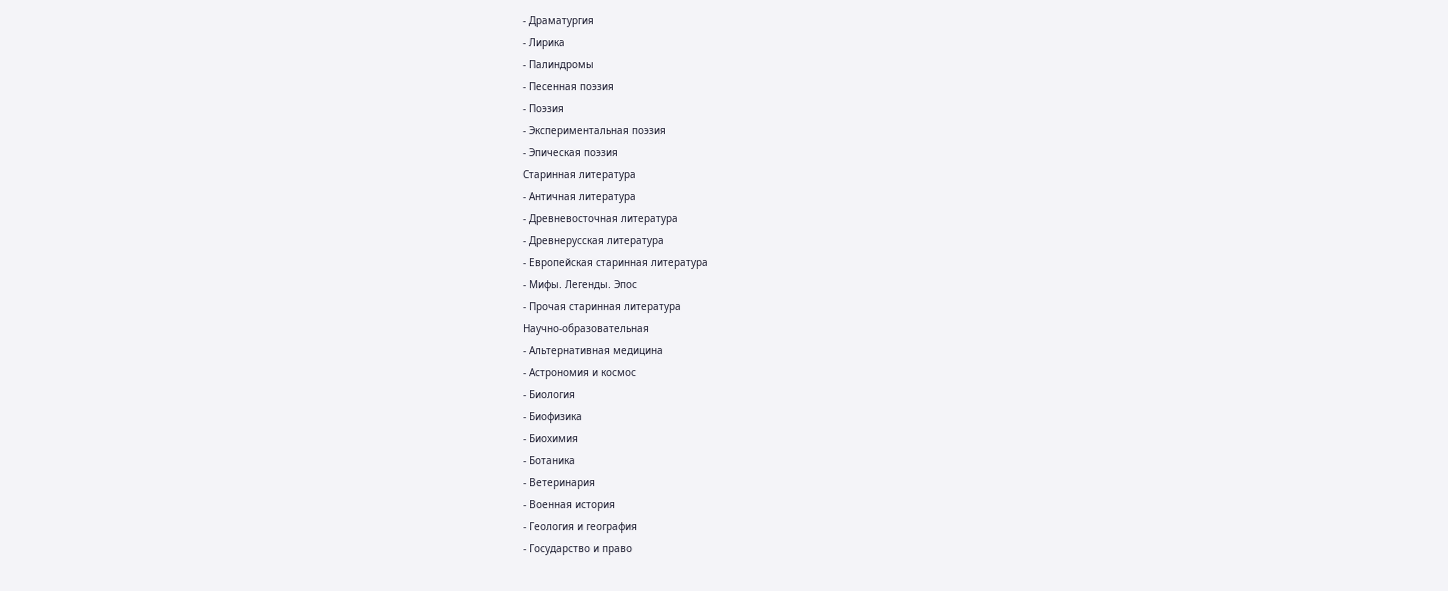- Драматургия
- Лирика
- Палиндромы
- Песенная поэзия
- Поэзия
- Экспериментальная поэзия
- Эпическая поэзия
Старинная литература
- Античная литература
- Древневосточная литература
- Древнерусская литература
- Европейская старинная литература
- Мифы. Легенды. Эпос
- Прочая старинная литература
Научно-образовательная
- Альтернативная медицина
- Астрономия и космос
- Биология
- Биофизика
- Биохимия
- Ботаника
- Ветеринария
- Военная история
- Геология и география
- Государство и право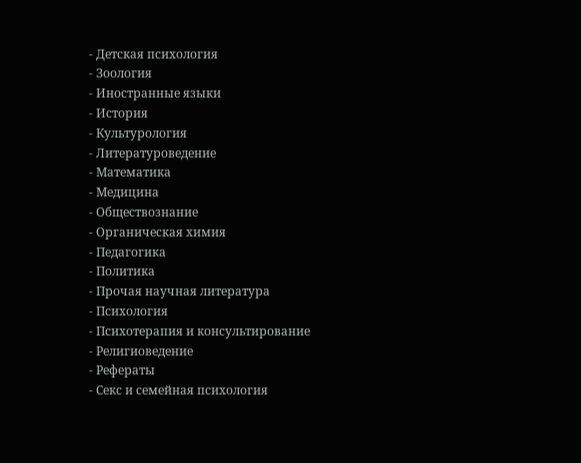- Детская психология
- Зоология
- Иностранные языки
- История
- Культурология
- Литературоведение
- Математика
- Медицина
- Обществознание
- Органическая химия
- Педагогика
- Политика
- Прочая научная литература
- Психология
- Психотерапия и консультирование
- Религиоведение
- Рефераты
- Секс и семейная психология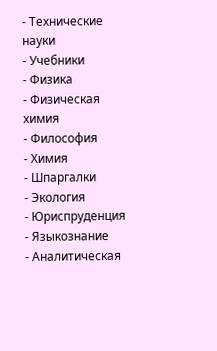- Технические науки
- Учебники
- Физика
- Физическая химия
- Философия
- Химия
- Шпаргалки
- Экология
- Юриспруденция
- Языкознание
- Аналитическая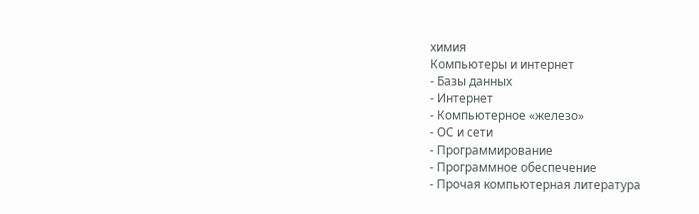химия
Компьютеры и интернет
- Базы данных
- Интернет
- Компьютерное «железо»
- ОС и сети
- Программирование
- Программное обеспечение
- Прочая компьютерная литература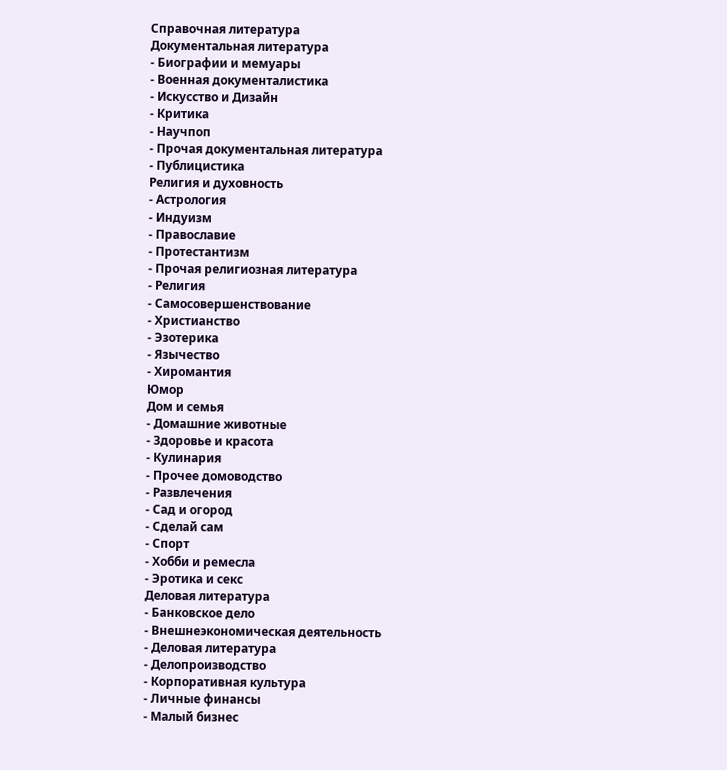Справочная литература
Документальная литература
- Биографии и мемуары
- Военная документалистика
- Искусство и Дизайн
- Критика
- Научпоп
- Прочая документальная литература
- Публицистика
Религия и духовность
- Астрология
- Индуизм
- Православие
- Протестантизм
- Прочая религиозная литература
- Религия
- Самосовершенствование
- Христианство
- Эзотерика
- Язычество
- Хиромантия
Юмор
Дом и семья
- Домашние животные
- Здоровье и красота
- Кулинария
- Прочее домоводство
- Развлечения
- Сад и огород
- Сделай сам
- Спорт
- Хобби и ремесла
- Эротика и секс
Деловая литература
- Банковское дело
- Внешнеэкономическая деятельность
- Деловая литература
- Делопроизводство
- Корпоративная культура
- Личные финансы
- Малый бизнес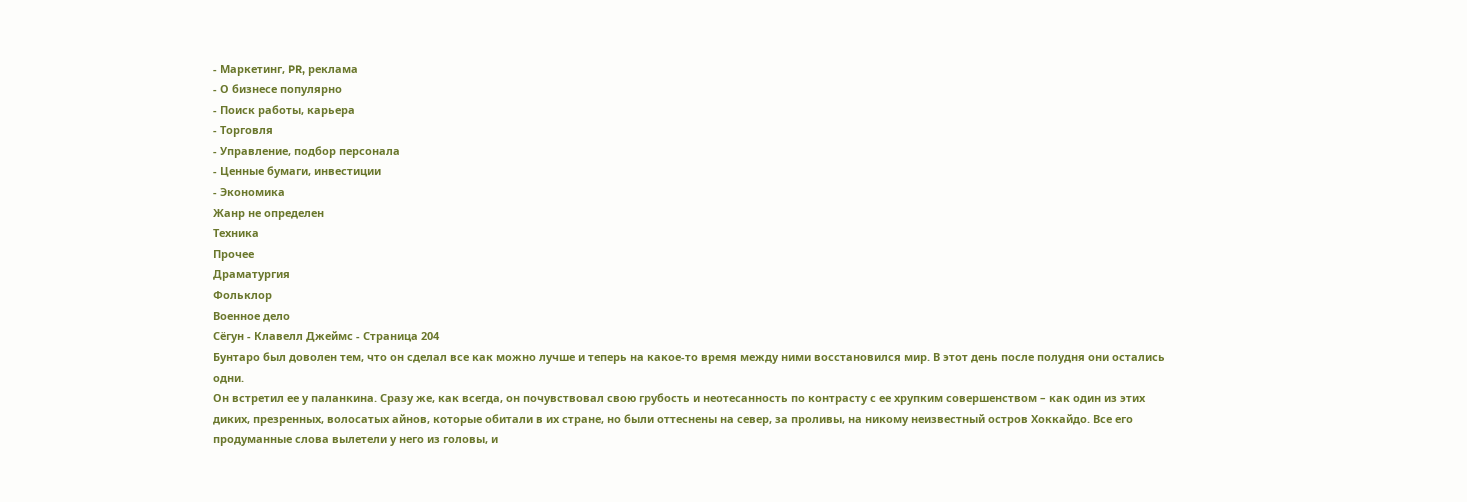- Маркетинг, PR, реклама
- О бизнесе популярно
- Поиск работы, карьера
- Торговля
- Управление, подбор персонала
- Ценные бумаги, инвестиции
- Экономика
Жанр не определен
Техника
Прочее
Драматургия
Фольклор
Военное дело
Сёгун - Клавелл Джеймс - Страница 204
Бунтаро был доволен тем, что он сделал все как можно лучше и теперь на какое-то время между ними восстановился мир. В этот день после полудня они остались одни.
Он встретил ее у паланкина. Сразу же, как всегда, он почувствовал свою грубость и неотесанность по контрасту с ее хрупким совершенством – как один из этих диких, презренных, волосатых айнов, которые обитали в их стране, но были оттеснены на север, за проливы, на никому неизвестный остров Хоккайдо. Все его продуманные слова вылетели у него из головы, и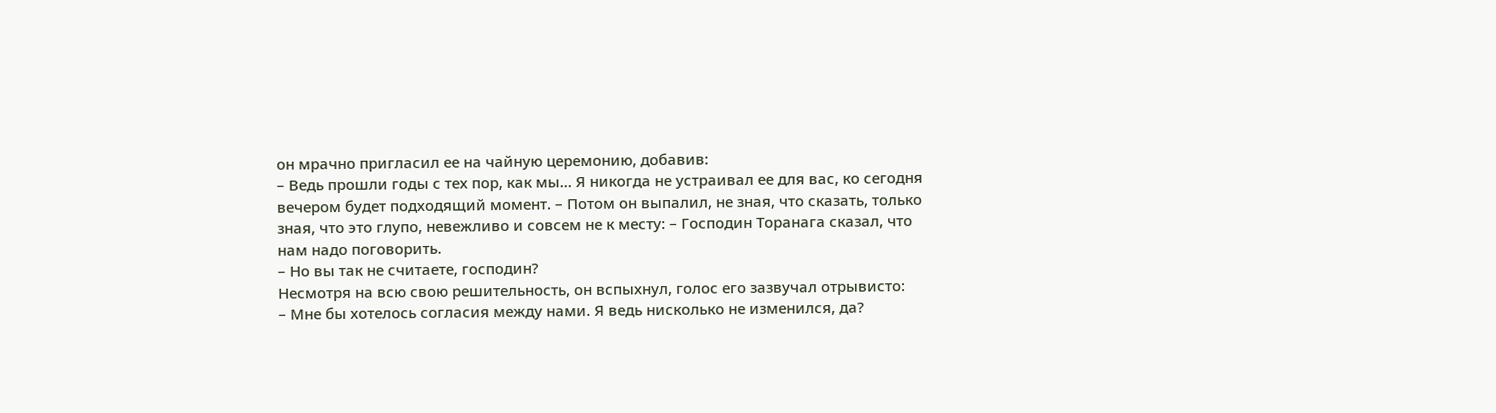он мрачно пригласил ее на чайную церемонию, добавив:
– Ведь прошли годы с тех пор, как мы… Я никогда не устраивал ее для вас, ко сегодня вечером будет подходящий момент. – Потом он выпалил, не зная, что сказать, только зная, что это глупо, невежливо и совсем не к месту: – Господин Торанага сказал, что нам надо поговорить.
– Но вы так не считаете, господин?
Несмотря на всю свою решительность, он вспыхнул, голос его зазвучал отрывисто:
– Мне бы хотелось согласия между нами. Я ведь нисколько не изменился, да?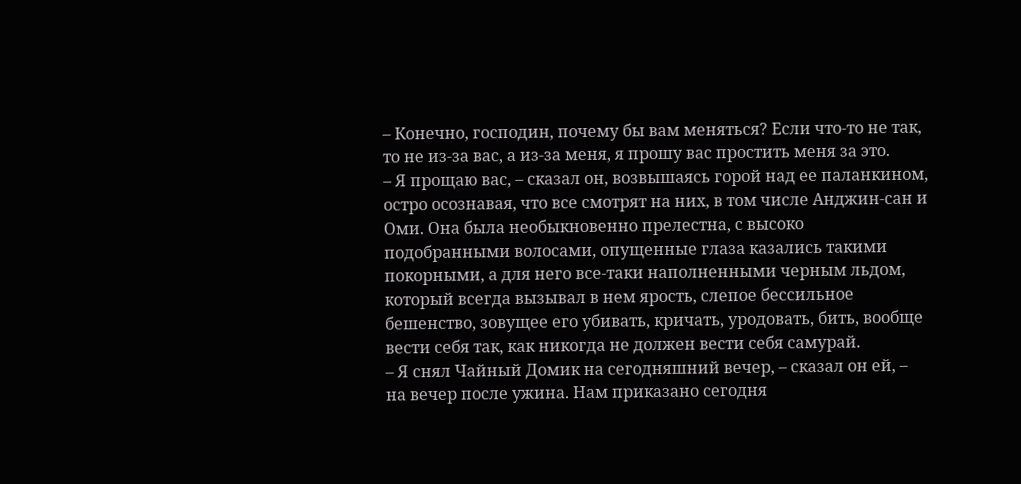– Конечно, господин, почему бы вам меняться? Если что-то не так, то не из-за вас, а из-за меня, я прошу вас простить меня за это.
– Я прощаю вас, – сказал он, возвышаясь горой над ее паланкином, остро осознавая, что все смотрят на них, в том числе Анджин-сан и Оми. Она была необыкновенно прелестна, с высоко подобранными волосами, опущенные глаза казались такими покорными, а для него все-таки наполненными черным льдом, который всегда вызывал в нем ярость, слепое бессильное бешенство, зовущее его убивать, кричать, уродовать, бить, вообще вести себя так, как никогда не должен вести себя самурай.
– Я снял Чайный Домик на сегодняшний вечер, – сказал он ей, – на вечер после ужина. Нам приказано сегодня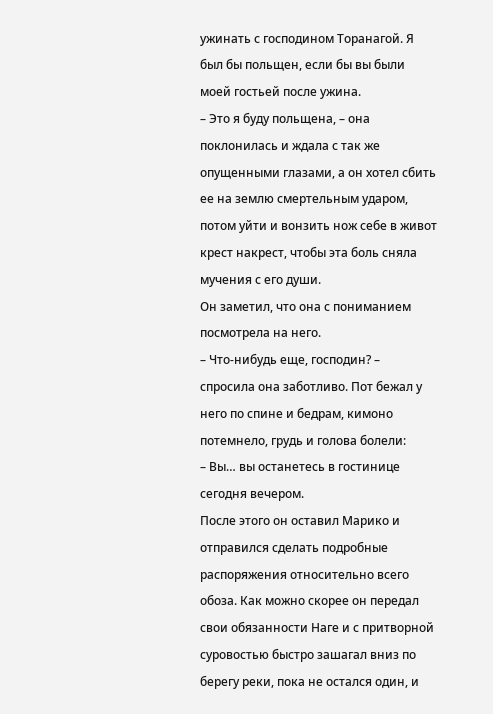ужинать с господином Торанагой. Я был бы польщен, если бы вы были моей гостьей после ужина.
– Это я буду польщена, – она поклонилась и ждала с так же опущенными глазами, а он хотел сбить ее на землю смертельным ударом, потом уйти и вонзить нож себе в живот крест накрест, чтобы эта боль сняла мучения с его души.
Он заметил, что она с пониманием посмотрела на него.
– Что-нибудь еще, господин? – спросила она заботливо. Пот бежал у него по спине и бедрам, кимоно потемнело, грудь и голова болели:
– Вы… вы останетесь в гостинице сегодня вечером.
После этого он оставил Марико и отправился сделать подробные распоряжения относительно всего обоза. Как можно скорее он передал свои обязанности Наге и с притворной суровостью быстро зашагал вниз по берегу реки, пока не остался один, и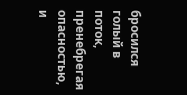бросился голый в поток, пренебрегая опасностью, и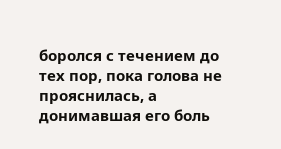боролся с течением до тех пор, пока голова не прояснилась, а донимавшая его боль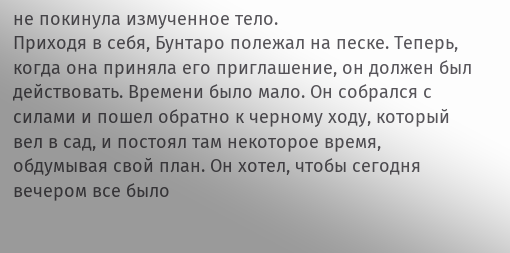не покинула измученное тело.
Приходя в себя, Бунтаро полежал на песке. Теперь, когда она приняла его приглашение, он должен был действовать. Времени было мало. Он собрался с силами и пошел обратно к черному ходу, который вел в сад, и постоял там некоторое время, обдумывая свой план. Он хотел, чтобы сегодня вечером все было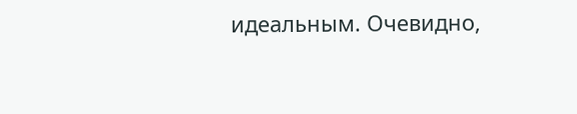идеальным. Очевидно,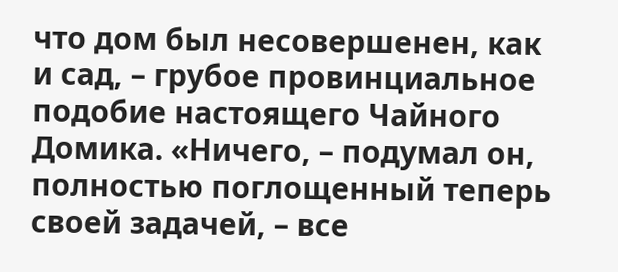что дом был несовершенен, как и сад, – грубое провинциальное подобие настоящего Чайного Домика. «Ничего, – подумал он, полностью поглощенный теперь своей задачей, – все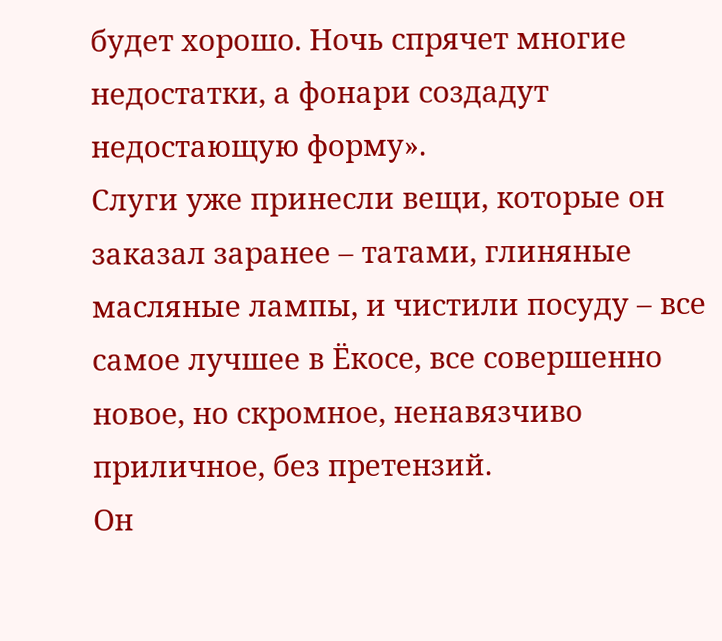будет хорошо. Ночь спрячет многие недостатки, а фонари создадут недостающую форму».
Слуги уже принесли вещи, которые он заказал заранее – татами, глиняные масляные лампы, и чистили посуду – все самое лучшее в Ёкосе, все совершенно новое, но скромное, ненавязчиво приличное, без претензий.
Он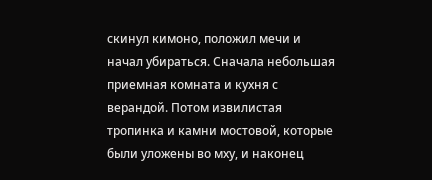скинул кимоно, положил мечи и начал убираться. Сначала небольшая приемная комната и кухня с верандой. Потом извилистая тропинка и камни мостовой, которые были уложены во мху, и наконец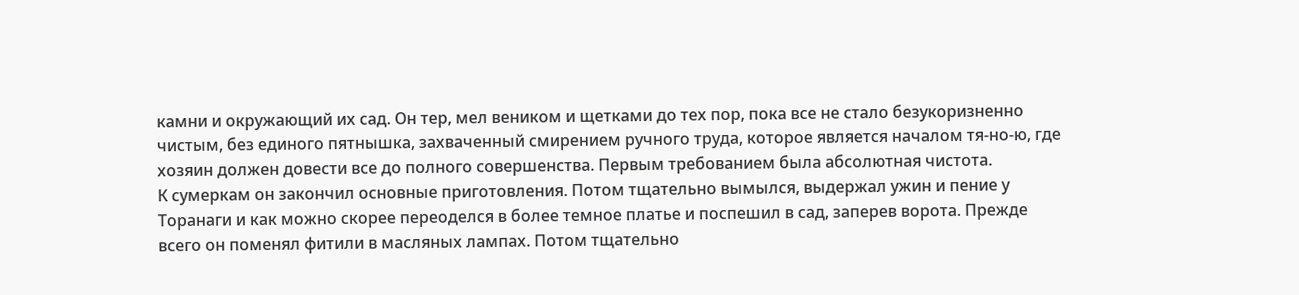камни и окружающий их сад. Он тер, мел веником и щетками до тех пор, пока все не стало безукоризненно чистым, без единого пятнышка, захваченный смирением ручного труда, которое является началом тя-но-ю, где хозяин должен довести все до полного совершенства. Первым требованием была абсолютная чистота.
К сумеркам он закончил основные приготовления. Потом тщательно вымылся, выдержал ужин и пение у Торанаги и как можно скорее переоделся в более темное платье и поспешил в сад, заперев ворота. Прежде всего он поменял фитили в масляных лампах. Потом тщательно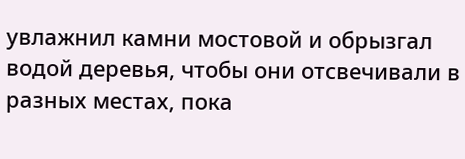увлажнил камни мостовой и обрызгал водой деревья, чтобы они отсвечивали в разных местах, пока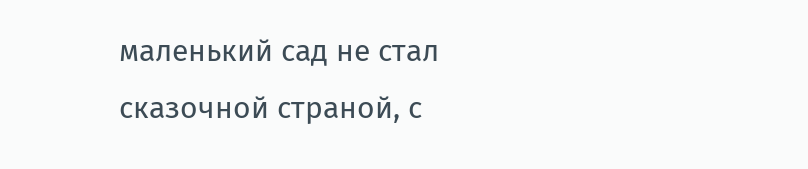маленький сад не стал сказочной страной, с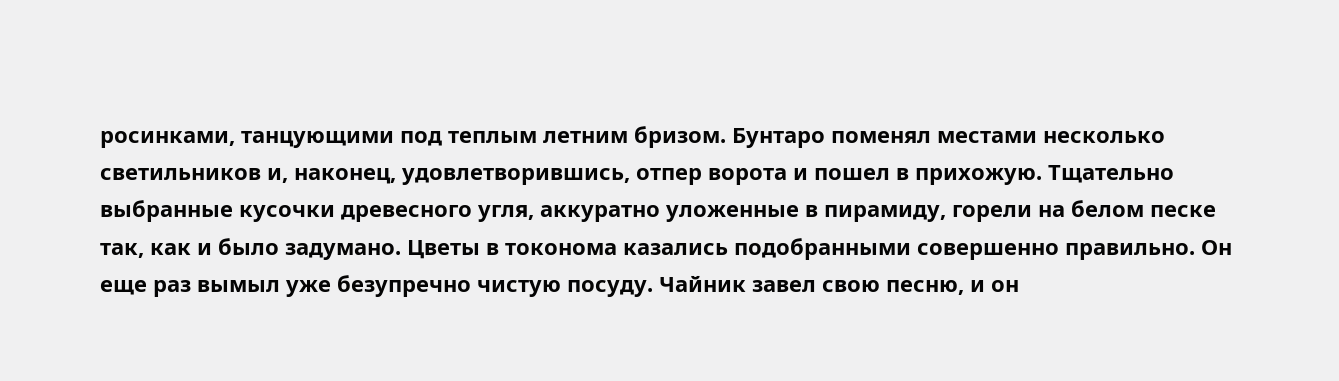росинками, танцующими под теплым летним бризом. Бунтаро поменял местами несколько светильников и, наконец, удовлетворившись, отпер ворота и пошел в прихожую. Тщательно выбранные кусочки древесного угля, аккуратно уложенные в пирамиду, горели на белом песке так, как и было задумано. Цветы в токонома казались подобранными совершенно правильно. Он еще раз вымыл уже безупречно чистую посуду. Чайник завел свою песню, и он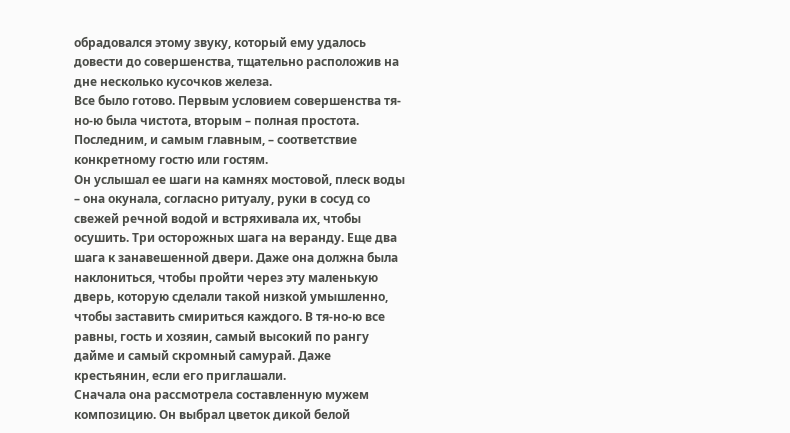обрадовался этому звуку, который ему удалось довести до совершенства, тщательно расположив на дне несколько кусочков железа.
Все было готово. Первым условием совершенства тя-но-ю была чистота, вторым – полная простота. Последним, и самым главным, – соответствие конкретному гостю или гостям.
Он услышал ее шаги на камнях мостовой, плеск воды – она окунала, согласно ритуалу, руки в сосуд со свежей речной водой и встряхивала их, чтобы осушить. Три осторожных шага на веранду. Еще два шага к занавешенной двери. Даже она должна была наклониться, чтобы пройти через эту маленькую дверь, которую сделали такой низкой умышленно, чтобы заставить смириться каждого. В тя-но-ю все равны, гость и хозяин, самый высокий по рангу дайме и самый скромный самурай. Даже крестьянин, если его приглашали.
Сначала она рассмотрела составленную мужем композицию. Он выбрал цветок дикой белой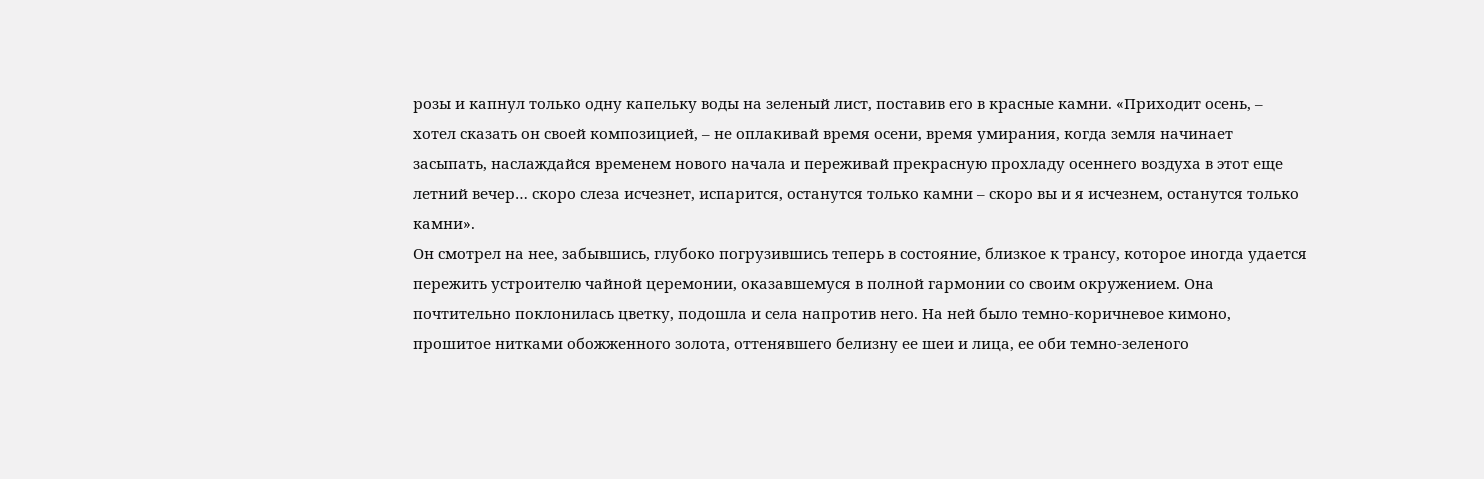розы и капнул только одну капельку воды на зеленый лист, поставив его в красные камни. «Приходит осень, – хотел сказать он своей композицией, – не оплакивай время осени, время умирания, когда земля начинает засыпать, наслаждайся временем нового начала и переживай прекрасную прохладу осеннего воздуха в этот еще летний вечер… скоро слеза исчезнет, испарится, останутся только камни – скоро вы и я исчезнем, останутся только камни».
Он смотрел на нее, забывшись, глубоко погрузившись теперь в состояние, близкое к трансу, которое иногда удается пережить устроителю чайной церемонии, оказавшемуся в полной гармонии со своим окружением. Она почтительно поклонилась цветку, подошла и села напротив него. На ней было темно-коричневое кимоно, прошитое нитками обожженного золота, оттенявшего белизну ее шеи и лица, ее оби темно-зеленого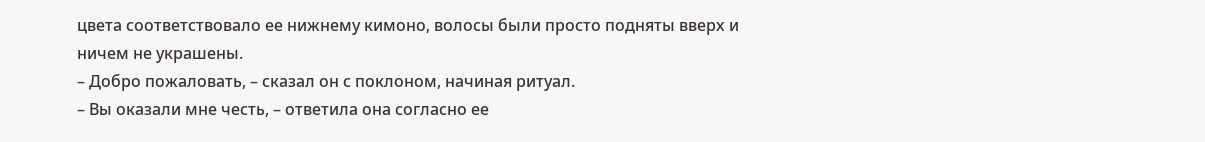цвета соответствовало ее нижнему кимоно, волосы были просто подняты вверх и ничем не украшены.
– Добро пожаловать, – сказал он с поклоном, начиная ритуал.
– Вы оказали мне честь, – ответила она согласно ее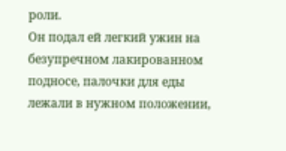роли.
Он подал ей легкий ужин на безупречном лакированном подносе, палочки для еды лежали в нужном положении,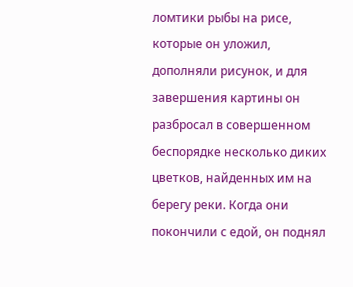ломтики рыбы на рисе, которые он уложил, дополняли рисунок, и для завершения картины он разбросал в совершенном беспорядке несколько диких цветков, найденных им на берегу реки. Когда они покончили с едой, он поднял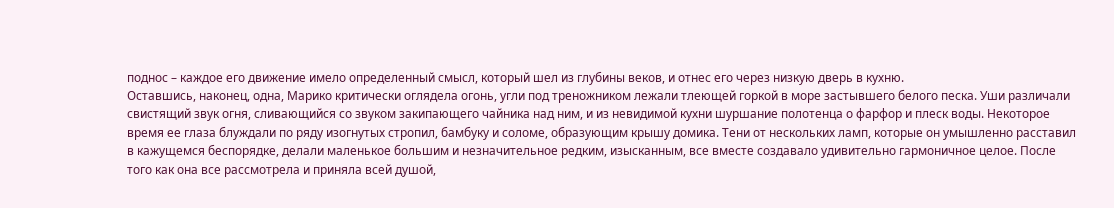поднос – каждое его движение имело определенный смысл, который шел из глубины веков, и отнес его через низкую дверь в кухню.
Оставшись, наконец, одна, Марико критически оглядела огонь, угли под треножником лежали тлеющей горкой в море застывшего белого песка. Уши различали свистящий звук огня, сливающийся со звуком закипающего чайника над ним, и из невидимой кухни шуршание полотенца о фарфор и плеск воды. Некоторое время ее глаза блуждали по ряду изогнутых стропил, бамбуку и соломе, образующим крышу домика. Тени от нескольких ламп, которые он умышленно расставил в кажущемся беспорядке, делали маленькое большим и незначительное редким, изысканным, все вместе создавало удивительно гармоничное целое. После того как она все рассмотрела и приняла всей душой,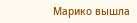Марико вышла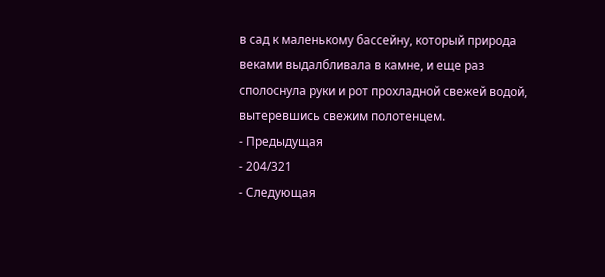в сад к маленькому бассейну, который природа веками выдалбливала в камне, и еще раз сполоснула руки и рот прохладной свежей водой, вытеревшись свежим полотенцем.
- Предыдущая
- 204/321
- Следующая